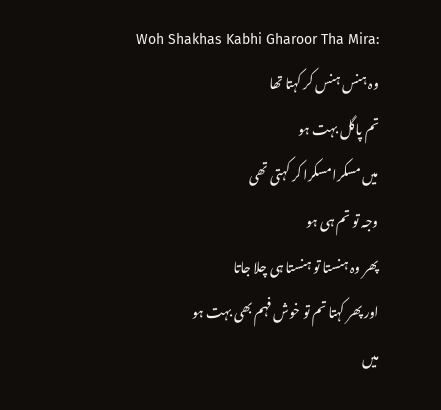Woh Shakhas Kabhi Gharoor Tha Mira:
وہ ہنس ہنس کر کہتا تھا
تم پاگل بہت ہو
میں مسکرا مسکرا کر کہتی تھی
وجہ تو تم ہی ہو
پھر وہ ہنستا تو ہنستا ہی چلا جاتا
اور پھر کہتا تم تو خوش فہم بھی بہت ہو
میں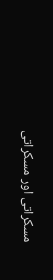مسکراتی اور مسکراتی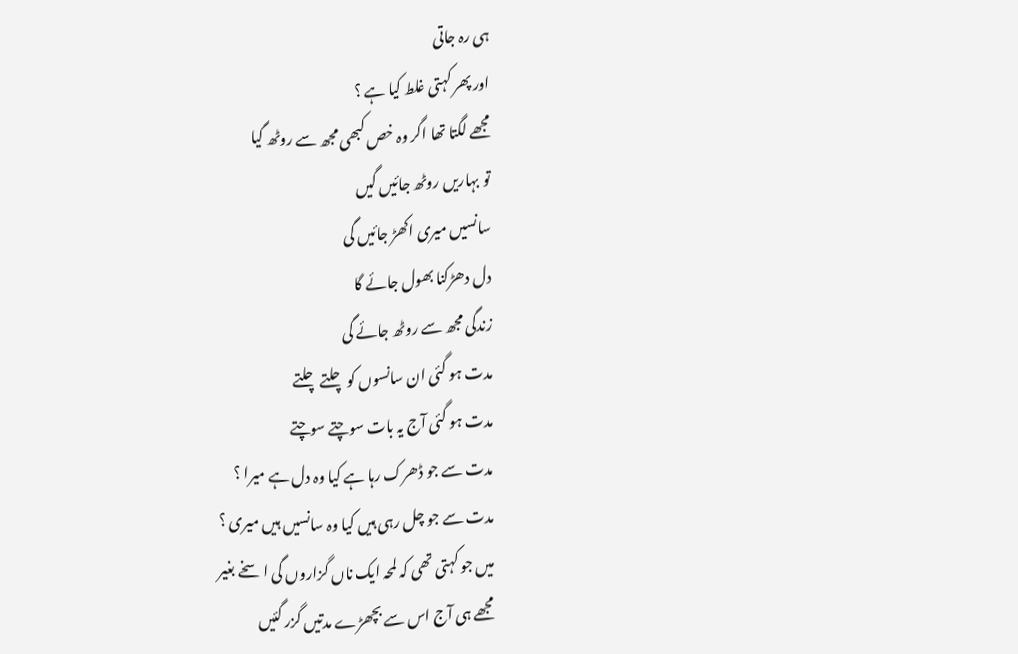ہی رہ جاتی
اور پھر کہتی غلط کیا ہے ؟
مجھے لگتا تھا اگر وہ خص کبھی مجھ سے روٹھ گیا
تو بہاریں روٹھ جائیں گیں
سانسیں میری اکھڑ جائیں گی
دل دھڑکنا بھول جائے گا
زندگی مجھ سے روٹھ جائے گی
مدت ہو گئی ان سانسوں کو چلتے چلتے
مدت ہو گئی آج یہ بات سوچتے سوچتے
مدت سے جو ڈھرک رہا ہے کیا وہ دل ہے میرا ؟
مدت سے جو چل رہی ہیں کیا وہ سانسیں ہیں میری ؟
میں جو کہتی تھی کہ لمحہ ایک ناں گزاروں گی اسخے بغیر
مجھے ہی آج اس سے بچھڑے مدتیں گزر گئیں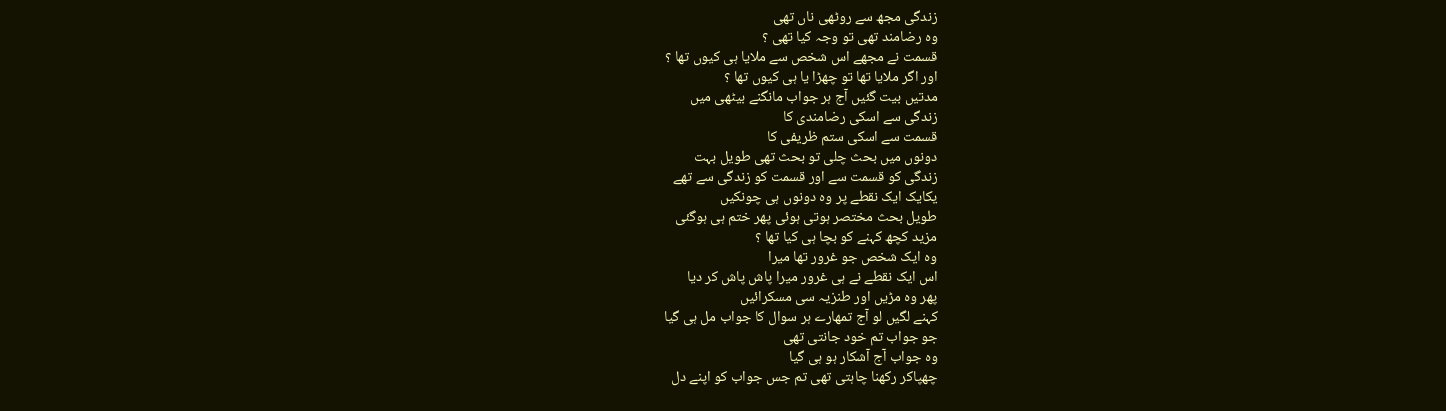زندگی مجھ سے روٹھی ناں تھی
وہ رضامند تھی تو وجہ کیا تھی ؟
قسمت نے مجھے اس شخص سے ملایا ہی کیوں تھا ؟
اور اگر ملایا تھا تو چھڑا یا ہی کیوں تھا ؟
مدتیں بیت گئیں آج ہر جواب مانگنے بیٹھی میں
زندگی سے اسکی رضامندی کا
قسمت سے اسکی ستم ظریفی کا
دونوں میں بحث چلی تو بحث تھی طویل بہت
زندگی کو قسمت سے اور قسمت کو زندگی سے تھے
یکایک ایک نقطے پر وہ دونوں ہی چونکیں
طویل بحث مختصر ہوتی ہوئی پھر ختم ہی ہوگئی
مزید کچھ کہنے کو بچا ہی کیا تھا ؟
وہ ایک شخص جو غرور تھا میرا
اس ایک نقطے نے ہی غرور میرا پاش پاش کر دیا
پھر وہ مڑیں اور طنزیہ سی مسکرائیں
کہنے لگیں لو آج تمھارے ہر سوال کا جواب مل ہی گیا
جو جواب تم خود جانتی تھی
وہ جواب آج آشکار ہو ہی گیا
چھپاکر رکھنا چاہتی تھی تم جس جواب کو اپنے دل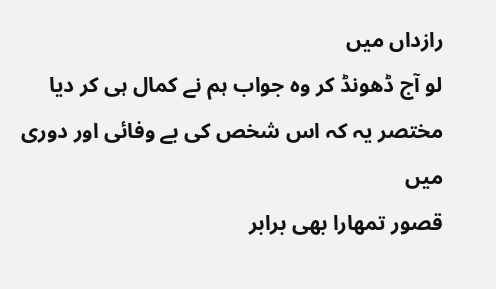رازداں میں
لو آج ڈھونڈ کر وہ جواب ہم نے کمال ہی کر دیا
مختصر یہ کہ اس شخص کی بے وفائی اور دوری میں
قصور تمھارا بھی برابر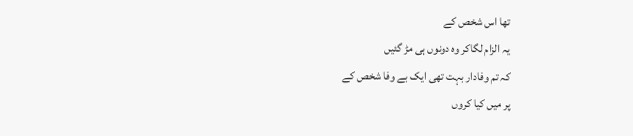تھا اس شخص کے
یہ الزام لگاکر وہ دونوں ہی مڑ گئیں
کہ تم وفادار بہت تھی ایک بے وفا شخص کے
پر میں کیا کروں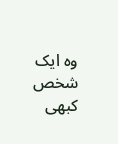وہ ایک شخص کبھی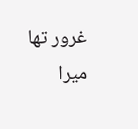غرور تھا میرا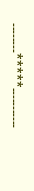۔۔۔۔۔۔۔۔۔۔۔*****۔۔۔۔۔۔۔۔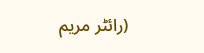(رائٹر مریم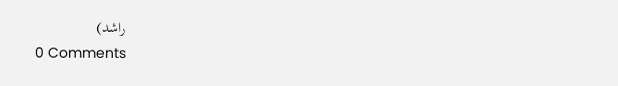راشد)
0 Comments